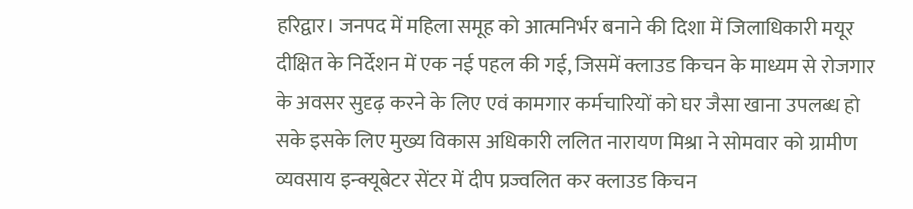हरिद्वार। जनपद में महिला समूह को आत्मनिर्भर बनाने की दिशा में जिलाधिकारी मयूर दीक्षित के निर्देशन में एक नई पहल की गई, जिसमें क्लाउड किचन के माध्यम से रोजगार के अवसर सुदृढ़ करने के लिए एवं कामगार कर्मचारियों को घर जैसा खाना उपलब्ध हो सके इसके लिए मुख्य विकास अधिकारी ललित नारायण मिश्रा ने सोमवार को ग्रामीण व्यवसाय इन्क्यूबेटर सेंटर में दीप प्रज्वलित कर क्लाउड किचन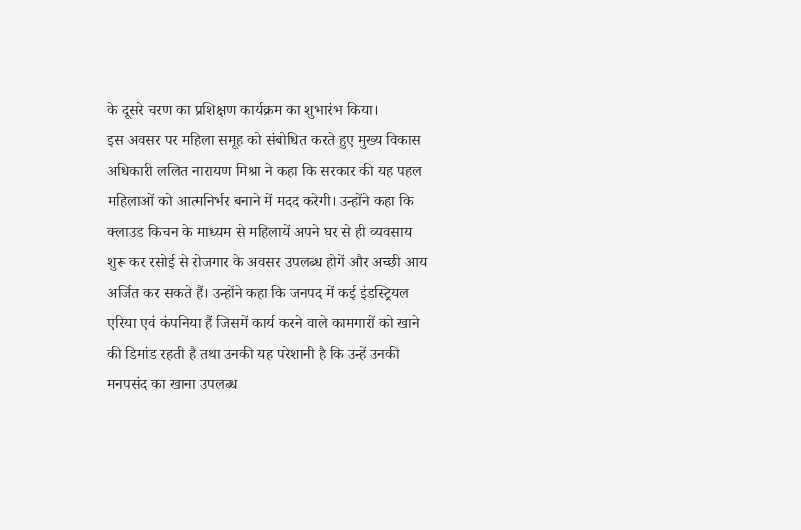के दूसरे चरण का प्रशिक्षण कार्यक्रम का शुभारंभ किया।
इस अवसर पर महिला समूह को संबोधित करते हुए मुख्य विकास अधिकारी ललित नारायण मिश्रा ने कहा कि सरकार की यह पहल महिलाओं को आत्मनिर्भर बनाने में मदद करेगी। उन्होंने कहा कि क्लाउड किचन के माध्यम से महिलायें अपने घर से ही व्यवसाय शुरू कर रसोई से रोजगार के अवसर उपलब्ध होगें और अच्छी आय अर्जित कर सकते हैं। उन्होंने कहा कि जनपद में कई इंडस्ट्रियल एरिया एवं कंपनिया हैं जिसमें कार्य करने वाले कामगारों को खाने की डिमांड रहती है तथा उनकी यह परेशानी है कि उन्हें उनकी मनपसंद का खाना उपलब्ध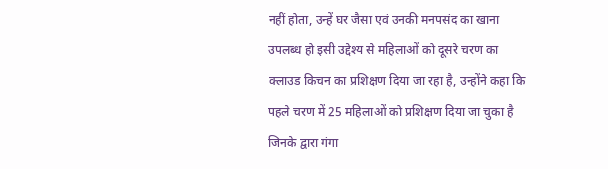नहीं होता, उन्हें घर जैसा एवं उनकी मनपसंद का खाना उपलब्ध हो इसी उद्देश्य से महिलाओं को दूसरे चरण का क्लाउड किचन का प्रशिक्षण दिया जा रहा है, उन्होंने कहा कि पहले चरण में 25 महिलाओं को प्रशिक्षण दिया जा चुका है जिनके द्वारा गंगा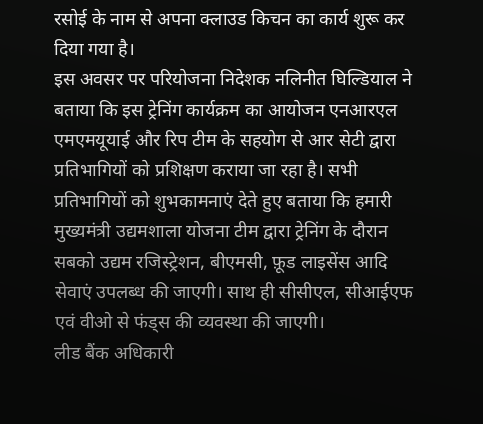रसोई के नाम से अपना क्लाउड किचन का कार्य शुरू कर दिया गया है।
इस अवसर पर परियोजना निदेशक नलिनीत घिल्डियाल ने बताया कि इस ट्रेनिंग कार्यक्रम का आयोजन एनआरएल एमएमयूयाई और रिप टीम के सहयोग से आर सेटी द्वारा प्रतिभागियों को प्रशिक्षण कराया जा रहा है। सभी प्रतिभागियों को शुभकामनाएं देते हुए बताया कि हमारी मुख्यमंत्री उद्यमशाला योजना टीम द्वारा ट्रेनिंग के दौरान सबको उद्यम रजिस्ट्रेशन, बीएमसी, फ़ूड लाइसेंस आदि सेवाएं उपलब्ध की जाएगी। साथ ही सीसीएल, सीआईएफ एवं वीओ से फंड्स की व्यवस्था की जाएगी।
लीड बैंक अधिकारी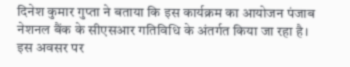दिनेश कुमार गुप्ता ने बताया कि इस कार्यक्रम का आयोजन पंजाब नेशनल बैंक के सीएसआर गतिविधि के अंतर्गत किया जा रहा है।
इस अवसर पर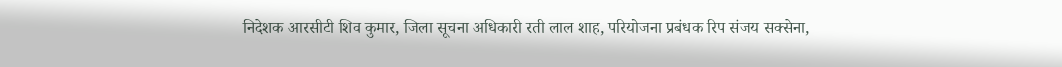निदेशक आरसीटी शिव कुमार, जिला सूचना अधिकारी रती लाल शाह, परियोजना प्रबंधक रिप संजय सक्सेना,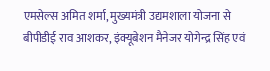एमसेल्स अमित शर्मा, मुख्यमंत्री उद्यमशाला योजना से बीपीडीई राव आशकर, इंक्यूबेशन मैनेजर योगेन्द्र सिंह एवं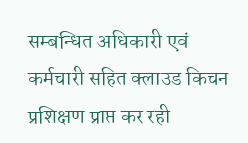सम्बन्धित अधिकारी एवं कर्मचारी सहित क्लाउड किचन प्रशिक्षण प्राप्त कर रही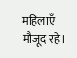महिलाएँ मौजूद रहे।